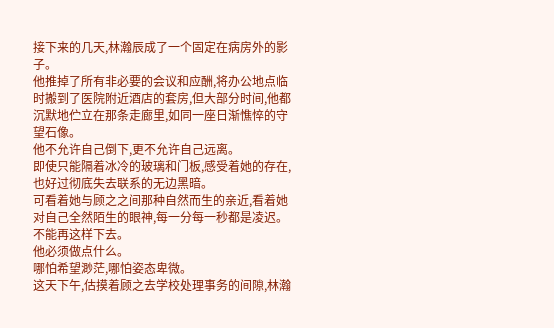接下来的几天,林瀚辰成了一个固定在病房外的影子。
他推掉了所有非必要的会议和应酬,将办公地点临时搬到了医院附近酒店的套房,但大部分时间,他都沉默地伫立在那条走廊里,如同一座日渐憔悴的守望石像。
他不允许自己倒下,更不允许自己远离。
即使只能隔着冰冷的玻璃和门板,感受着她的存在,也好过彻底失去联系的无边黑暗。
可看着她与顾之之间那种自然而生的亲近,看着她对自己全然陌生的眼神,每一分每一秒都是凌迟。
不能再这样下去。
他必须做点什么。
哪怕希望渺茫,哪怕姿态卑微。
这天下午,估摸着顾之去学校处理事务的间隙,林瀚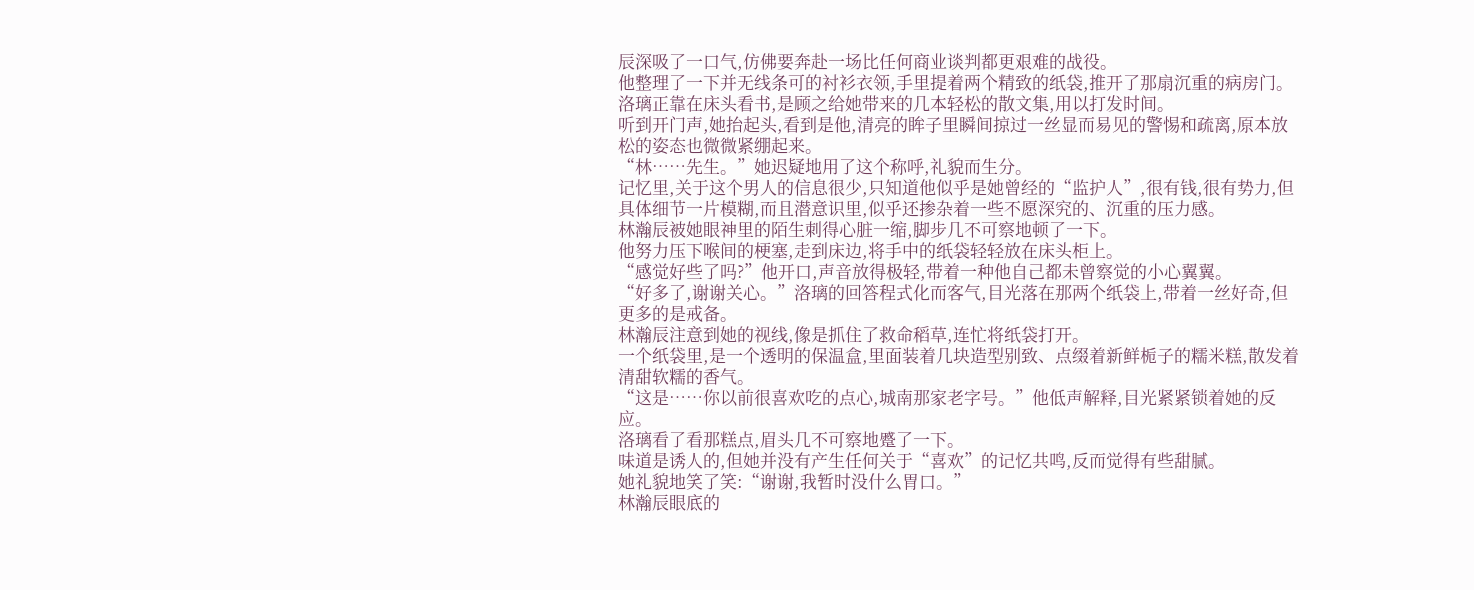辰深吸了一口气,仿佛要奔赴一场比任何商业谈判都更艰难的战役。
他整理了一下并无线条可的衬衫衣领,手里提着两个精致的纸袋,推开了那扇沉重的病房门。
洛璃正靠在床头看书,是顾之给她带来的几本轻松的散文集,用以打发时间。
听到开门声,她抬起头,看到是他,清亮的眸子里瞬间掠过一丝显而易见的警惕和疏离,原本放松的姿态也微微紧绷起来。
“林……先生。”她迟疑地用了这个称呼,礼貌而生分。
记忆里,关于这个男人的信息很少,只知道他似乎是她曾经的“监护人”,很有钱,很有势力,但具体细节一片模糊,而且潜意识里,似乎还掺杂着一些不愿深究的、沉重的压力感。
林瀚辰被她眼神里的陌生刺得心脏一缩,脚步几不可察地顿了一下。
他努力压下喉间的梗塞,走到床边,将手中的纸袋轻轻放在床头柜上。
“感觉好些了吗?”他开口,声音放得极轻,带着一种他自己都未曾察觉的小心翼翼。
“好多了,谢谢关心。”洛璃的回答程式化而客气,目光落在那两个纸袋上,带着一丝好奇,但更多的是戒备。
林瀚辰注意到她的视线,像是抓住了救命稻草,连忙将纸袋打开。
一个纸袋里,是一个透明的保温盒,里面装着几块造型别致、点缀着新鲜栀子的糯米糕,散发着清甜软糯的香气。
“这是……你以前很喜欢吃的点心,城南那家老字号。”他低声解释,目光紧紧锁着她的反应。
洛璃看了看那糕点,眉头几不可察地蹙了一下。
味道是诱人的,但她并没有产生任何关于“喜欢”的记忆共鸣,反而觉得有些甜腻。
她礼貌地笑了笑:“谢谢,我暂时没什么胃口。”
林瀚辰眼底的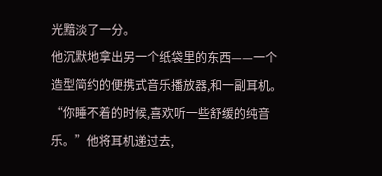光黯淡了一分。
他沉默地拿出另一个纸袋里的东西——一个造型简约的便携式音乐播放器,和一副耳机。
“你睡不着的时候,喜欢听一些舒缓的纯音乐。”他将耳机递过去,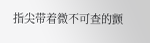指尖带着微不可查的颤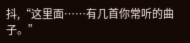抖,“这里面……有几首你常听的曲子。”